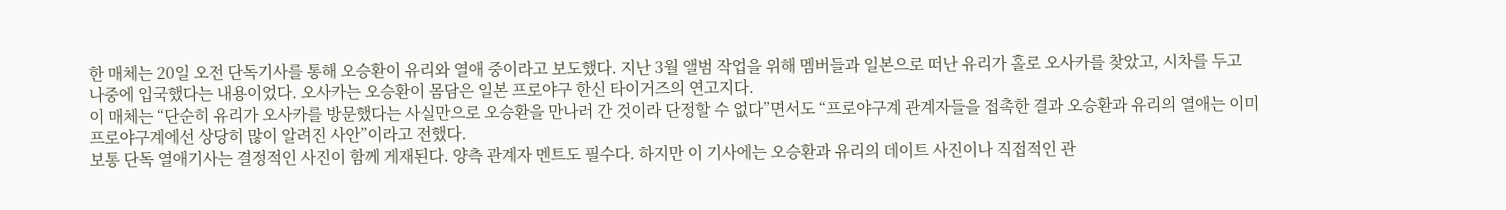한 매체는 20일 오전 단독기사를 통해 오승환이 유리와 열애 중이라고 보도했다. 지난 3월 앨범 작업을 위해 멤버들과 일본으로 떠난 유리가 홀로 오사카를 찾았고, 시차를 두고 나중에 입국했다는 내용이었다. 오사카는 오승환이 몸담은 일본 프로야구 한신 타이거즈의 연고지다.
이 매체는 “단순히 유리가 오사카를 방문했다는 사실만으로 오승환을 만나러 간 것이라 단정할 수 없다”면서도 “프로야구계 관계자들을 접촉한 결과 오승환과 유리의 열애는 이미 프로야구계에선 상당히 많이 알려진 사안”이라고 전했다.
보통 단독 열애기사는 결정적인 사진이 함께 게재된다. 양측 관계자 멘트도 필수다. 하지만 이 기사에는 오승환과 유리의 데이트 사진이나 직접적인 관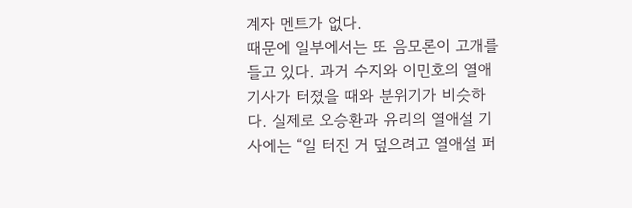계자 멘트가 없다.
때문에 일부에서는 또 음모론이 고개를 들고 있다. 과거 수지와 이민호의 열애기사가 터졌을 때와 분위기가 비슷하다. 실제로 오승환과 유리의 열애설 기사에는 “일 터진 거 덮으려고 열애설 퍼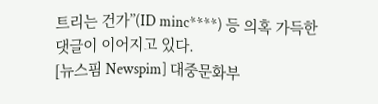트리는 건가”(ID minc****) 등 의혹 가득한 댓글이 이어지고 있다.
[뉴스핌 Newspim] 대중문화부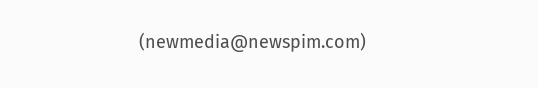(newmedia@newspim.com)